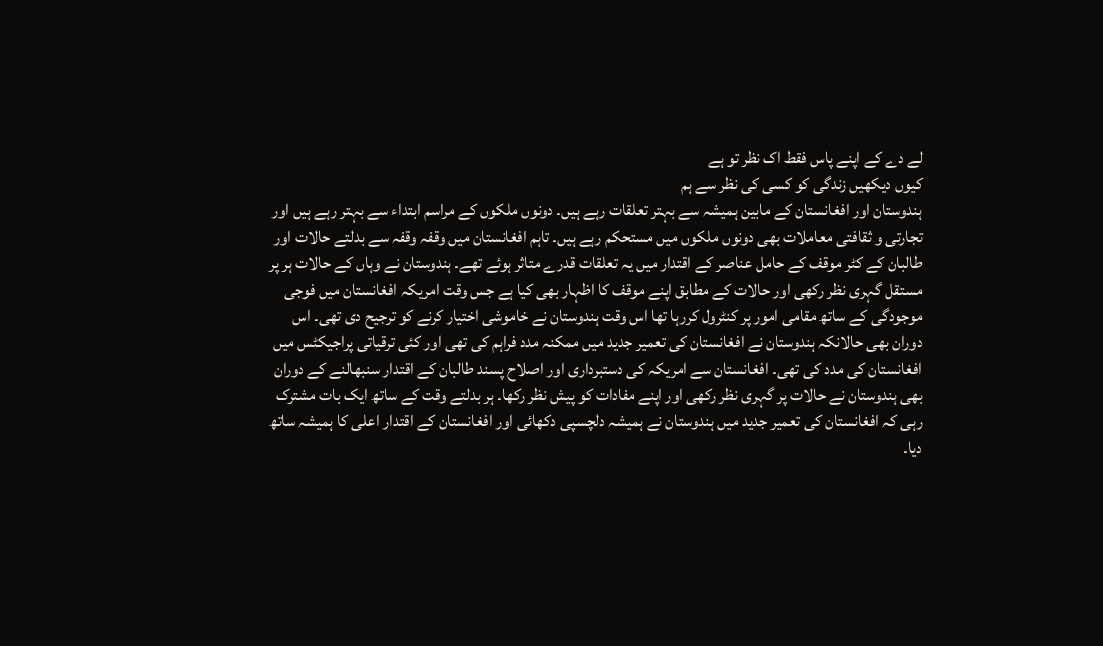لے دے کے اپنے پاس فقط اک نظر تو ہے
کیوں دیکھیں زندگی کو کسی کی نظر سے ہم
ہندوستان اور افغانستان کے مابین ہمیشہ سے بہتر تعلقات رہے ہیں۔ دونوں ملکوں کے مراسم ابتداء سے بہتر رہے ہیں اور تجارتی و ثقافتی معاملات بھی دونوں ملکوں میں مستحکم رہے ہیں۔ تاہم افغانستان میں وقفہ وقفہ سے بدلتے حالات اور طالبان کے کٹر موقف کے حامل عناصر کے اقتدار میں یہ تعلقات قدرے متاثر ہوئے تھے۔ ہندوستان نے وہاں کے حالات ہر پر مستقل گہری نظر رکھی اور حالات کے مطابق اپنے موقف کا اظہار بھی کیا ہے جس وقت امریکہ افغانستان میں فوجی موجودگی کے ساتھ مقامی امور پر کنٹرول کررہا تھا اس وقت ہندوستان نے خاموشی اختیار کرنے کو ترجیح دی تھی۔ اس دوران بھی حالانکہ ہندوستان نے افغانستان کی تعمیر جدید میں ممکنہ مدد فراہم کی تھی اور کئی ترقیاتی پراجیکٹس میں افغانستان کی مدد کی تھی۔ افغانستان سے امریکہ کی دستبرداری اور اصلاح پسند طالبان کے اقتدار سنبھالنے کے دوران بھی ہندوستان نے حالات پر گہری نظر رکھی اور اپنے مفادات کو پیش نظر رکھا۔ ہر بدلتے وقت کے ساتھ ایک بات مشترک رہی کہ افغانستان کی تعمیر جدید میں ہندوستان نے ہمیشہ دلچسپی دکھائی اور افغانستان کے اقتدار اعلی کا ہمیشہ ساتھ دیا۔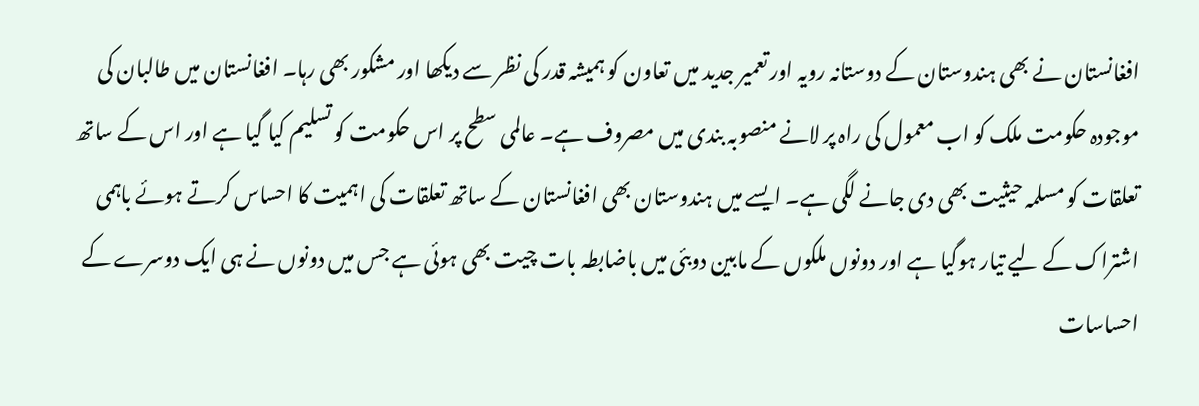افغانستان نے بھی ہندوستان کے دوستانہ رویہ اور تعمیر جدید میں تعاون کو ہمیشہ قدر کی نظر سے دیکھا اور مشکور بھی رہا۔ افغانستان میں طالبان کی موجودہ حکومت ملک کو اب معمول کی راہ پر لانے منصوبہ بندی میں مصروف ہے۔ عالمی سطح پر اس حکومت کو تسلیم کیا گیا ہے اور اس کے ساتھ تعلقات کو مسلمہ حیثیت بھی دی جانے لگی ہے۔ ایسے میں ہندوستان بھی افغانستان کے ساتھ تعلقات کی اہمیت کا احساس کرتے ہوئے باہمی اشتراک کے لیے تیار ہوگیا ہے اور دونوں ملکوں کے مابین دوبئی میں باضابطہ بات چیت بھی ہوئی ہے جس میں دونوں نے ہی ایک دوسرے کے احساسات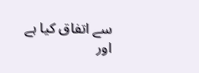سے اتفاق کیا ہے اور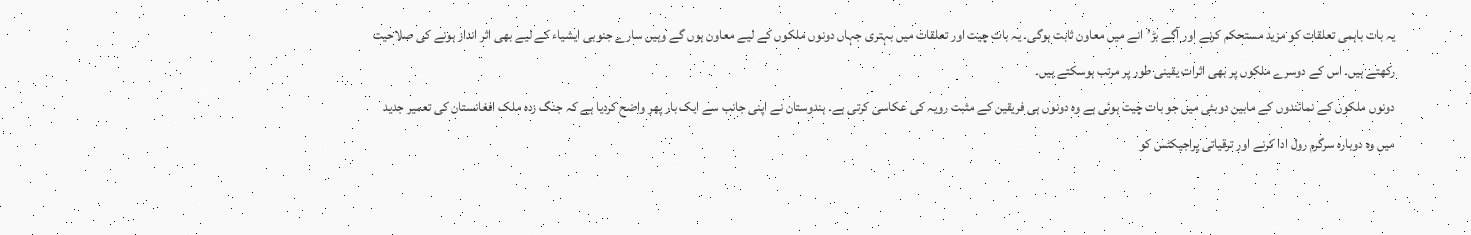یہ بات باہمی تعلقات کو مزید مستحکم کرنے اور آگے بڑ’انے میں معاون ثابت ہوگی۔ یہ بات چیت اور تعلقات میں بہتری جہاں دونوں ملکوں کے لیے معاون ہوں گے وہیں سارے جنوبی ایشیاء کے لیے بھی اثر انداز ہونے کی صلاحیت رکھتے ہیں۔ اس کے دوسرے ملکوں پر بھی اثرات یقینی طور پر مرتب ہوسکتے ہیں۔
دونوں ملکوں کے نمائندوں کے مابین دوبئی میں جو بات چیت ہوئی ہے وہ دونوں ہی فریقین کے مثبت رویہ کی عکاسی کرتی ہے۔ ہندوستان نے اپنی جانب سے ایک بار پھر واضح کردیا ہے کہ جنگ زدہ ملک افغانستان کی تعمیر جدید میں وہ دوبارہ سرگرم رول ادا کرنے اور ترقیاتی پراجیکٹس کو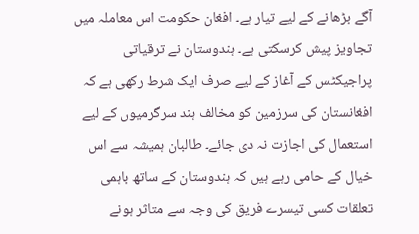آگے بڑھانے کے لیے تیار ہے۔ افغان حکومت اس معاملہ میں تجاویز پیش کرسکتی ہے۔ ہندوستان نے ترقیاتی پراجیکٹس کے آغاز کے لیے صرف ایک شرط رکھی ہے کہ افغانستان کی سرزمین کو مخالف ہند سرگرمیوں کے لیے استعمال کی اجازت نہ دی جائے۔ طالبان ہمیشہ سے اس خیال کے حامی رہے ہیں کہ ہندوستان کے ساتھ باہمی تعلقات کسی تیسرے فریق کی وجہ سے متاثر ہونے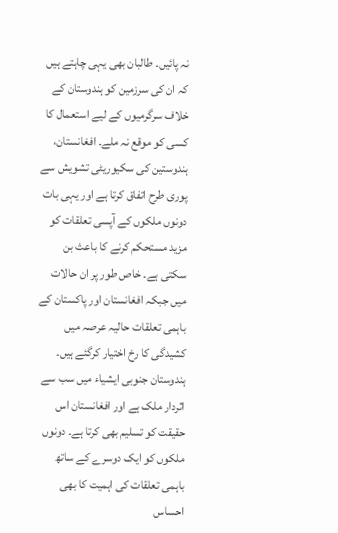نہ پائیں۔ طالبان بھی یہی چاہتے ہیں کہ ان کی سرزمین کو ہندوستان کے خلاف سرگرمیوں کے لیے استعمال کا کسی کو موقع نہ ملے۔ افغانستان، ہندوستین کی سکیوریٹی تشویش سے پوری طرح اتفاق کرتا ہے اور یہی بات دونوں ملکوں کے آپسی تعلقات کو مزید مستحکم کرنے کا باعث بن سکتی ہے۔ خاص طور پر ان حالات میں جبکہ افغانستان اور پاکستان کے باہمی تعلقات حالیہ عرصہ میں کشیدگی کا رخ اختیار کرگئے ہیں۔
ہندوستان جنوبی ایشیاء میں سب سے اثردار ملک ہے اور افغانستان اس حقیقت کو تسلیم بھی کرتا ہے۔ دونوں ملکوں کو ایک دوسرے کے ساتھ باہمی تعلقات کی اہمیت کا بھی احساس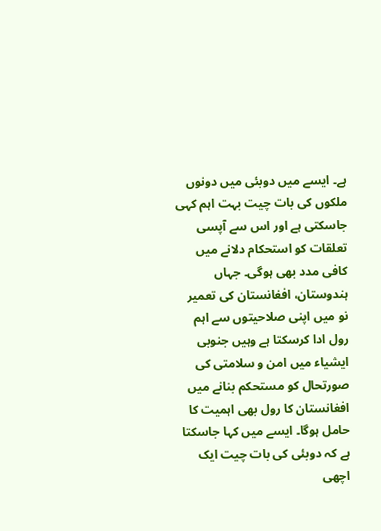ہے۔ ایسے میں دوبئی میں دونوں ملکوں کی بات چیت بہت اہم کہی جاسکتی ہے اور اس سے آپسی تعلقات کو استحکام دلانے میں کافی مدد بھی ہوگی۔ جہاں ہندوستان، افغانستان کی تعمیر نو میں اپنی صلاحیتوں سے اہم رول ادا کرسکتا ہے وہیں جنوبی ایشیاء میں امن و سلامتی کی صورتحال کو مستحکم بنانے میں افغانستان کا رول بھی اہمیت کا حامل ہوگا۔ ایسے میں کہا جاسکتا ہے کہ دوبئی کی بات چیت ایک اچھی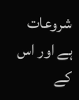شروعات ہے اور اس کے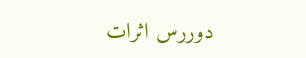دوررس اثرات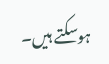ہوسکتے ہیں۔